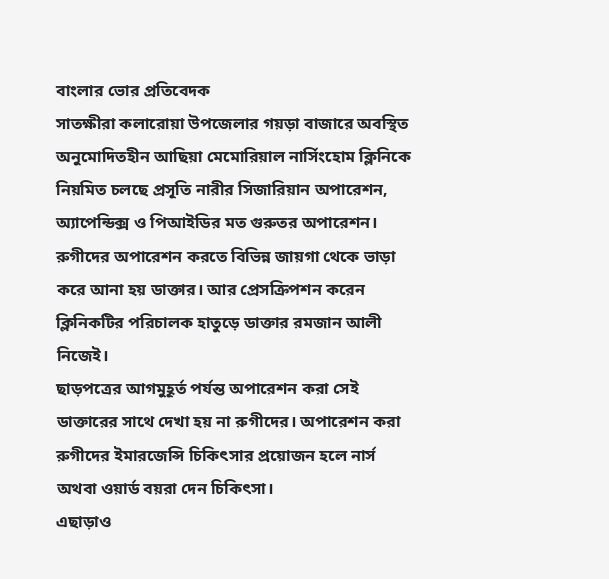বাংলার ভোর প্রতিবেদক
সাতক্ষীরা কলারোয়া উপজেলার গয়ড়া বাজারে অবস্থিত অনুমোদিতহীন আছিয়া মেমোরিয়াল নার্সিংহোম ক্লিনিকে নিয়মিত চলছে প্রসূতি নারীর সিজারিয়ান অপারেশন, অ্যাপেন্ডিক্স ও পিআইডির মত গুরুতর অপারেশন।
রুগীদের অপারেশন করতে বিভিন্ন জায়গা থেকে ভাড়া করে আনা হয় ডাক্তার। আর প্রেসক্রিপশন করেন ক্লিনিকটির পরিচালক হাতুড়ে ডাক্তার রমজান আলী নিজেই।
ছাড়পত্রের আগমুহূর্ত পর্যন্ত অপারেশন করা সেই ডাক্তারের সাথে দেখা হয় না রুগীদের। অপারেশন করা রুগীদের ইমারজেন্সি চিকিৎসার প্রয়োজন হলে নার্স অথবা ওয়ার্ড বয়রা দেন চিকিৎসা।
এছাড়াও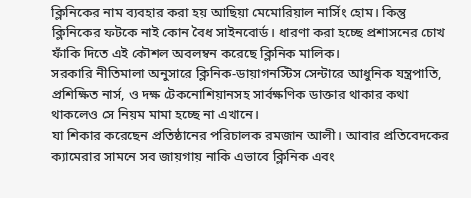ক্লিনিকের নাম ব্যবহার করা হয় আছিয়া মেমোরিয়াল নার্সিং হোম। কিন্তু ক্লিনিকের ফটকে নাই কোন বৈধ সাইনবোর্ড। ধারণা করা হচ্ছে প্রশাসনের চোখ ফাঁকি দিতে এই কৌশল অবলম্বন করেছে ক্লিনিক মালিক।
সরকারি নীতিমালা অনুসারে ক্লিনিক-ডায়াগনস্টিস সেন্টারে আধুনিক যন্ত্রপাতি, প্রশিক্ষিত নার্স, ও দক্ষ টেকনোশিয়ানসহ সার্বক্ষণিক ডাক্তার থাকার কথা থাকলেও সে নিয়ম মামা হচ্ছে না এখানে।
যা শিকার করেছেন প্রতিষ্ঠানের পরিচালক রমজান আলী। আবার প্রতিবেদকের ক্যামেরার সামনে সব জায়গায় নাকি এভাবে ক্লিনিক এবং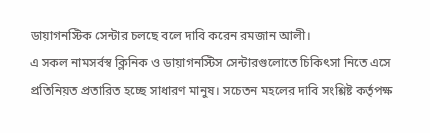ডায়াগনস্টিক সেন্টার চলছে বলে দাবি করেন রমজান আলী।
এ সকল নামসর্বস্ব ক্লিনিক ও ডায়াগনস্টিস সেন্টারগুলোতে চিকিৎসা নিতে এসে প্রতিনিয়ত প্রতারিত হচ্ছে সাধারণ মানুষ। সচেতন মহলের দাবি সংশ্লিষ্ট কর্তৃপক্ষ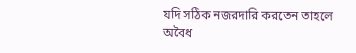যদি সঠিক নজরদারি করতেন তাহলে অবৈধ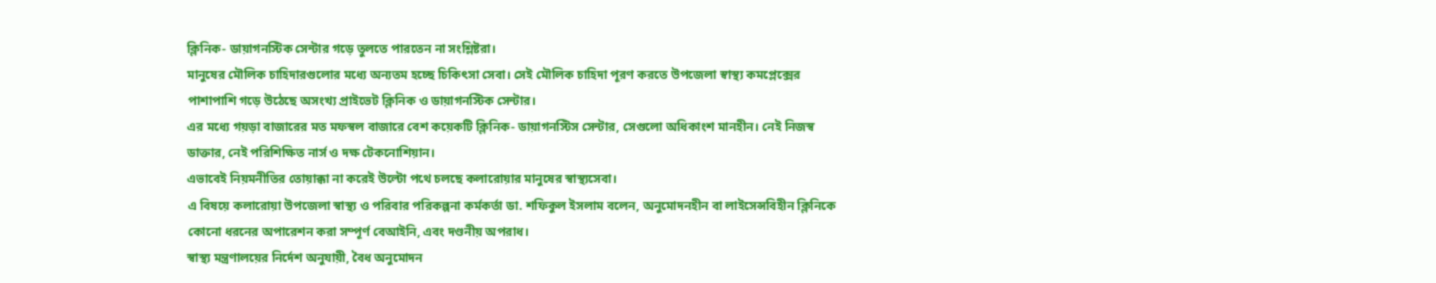ক্লিনিক- ডায়াগনস্টিক সেন্টার গড়ে তুলতে পারতেন না সংশ্লিষ্টরা।
মানুষের মৌলিক চাহিদারগুলোর মধ্যে অন্যতম হচ্ছে চিকিৎসা সেবা। সেই মৌলিক চাহিদা পূরণ করতে উপজেলা স্বাস্থ্য কমপ্লেক্সের পাশাপাশি গড়ে উঠেছে অসংখ্য প্রাইভেট ক্লিনিক ও ডায়াগনস্টিক সেন্টার।
এর মধ্যে গয়ড়া বাজারের মত মফস্বল বাজারে বেশ কয়েকটি ক্লিনিক- ডায়াগনস্টিস সেন্টার, সেগুলো অধিকাংশ মানহীন। নেই নিজস্ব ডাক্তার, নেই পরিশিক্ষিত নার্স ও দক্ষ টেকনোশিয়ান।
এভাবেই নিয়মনীতির তোয়াক্কা না করেই উল্টো পথে চলছে কলারোয়ার মানুষের স্বাস্থ্যসেবা।
এ বিষয়ে কলারোয়া উপজেলা স্বাস্থ্য ও পরিবার পরিকল্পনা কর্মকর্তা ডা. শফিকুল ইসলাম বলেন, অনুমোদনহীন বা লাইসেন্সবিহীন ক্লিনিকে কোনো ধরনের অপারেশন করা সম্পূর্ণ বেআইনি, এবং দণ্ডনীয় অপরাধ।
স্বাস্থ্য মন্ত্রণালয়ের নির্দেশ অনুযায়ী, বৈধ অনুমোদন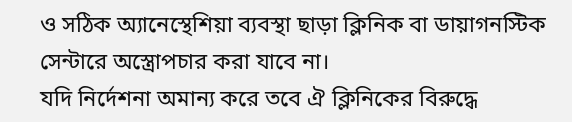ও সঠিক অ্যানেস্থেশিয়া ব্যবস্থা ছাড়া ক্লিনিক বা ডায়াগনস্টিক সেন্টারে অস্ত্রোপচার করা যাবে না।
যদি নির্দেশনা অমান্য করে তবে ঐ ক্লিনিকের বিরুদ্ধে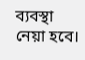ব্যবস্থা নেয়া হবে।